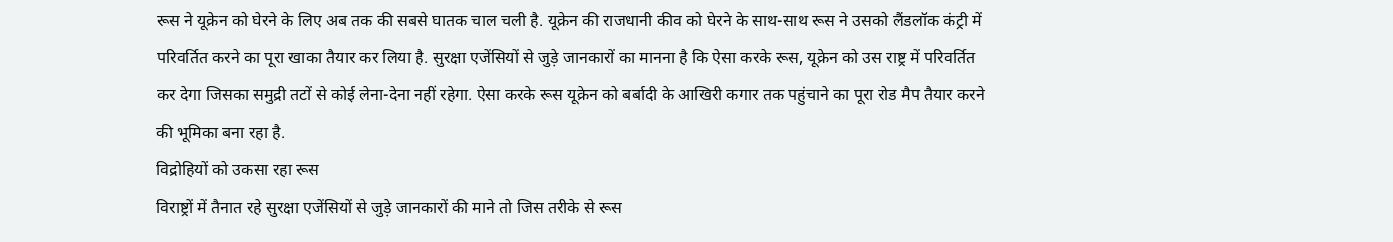रूस ने यूक्रेन को घेरने के लिए अब तक की सबसे घातक चाल चली है. यूक्रेन की राजधानी कीव को घेरने के साथ-साथ रूस ने उसको लैंडलॉक कंट्री में परिवर्तित करने का पूरा खाका तैयार कर लिया है. सुरक्षा एजेंसियों से जुड़े जानकारों का मानना है कि ऐसा करके रूस, यूक्रेन को उस राष्ट्र में परिवर्तित कर देगा जिसका समुद्री तटों से कोई लेना-देना नहीं रहेगा. ऐसा करके रूस यूक्रेन को बर्बादी के आखिरी कगार तक पहुंचाने का पूरा रोड मैप तैयार करने की भूमिका बना रहा है.
विद्रोहियों को उकसा रहा रूस
विराष्ट्रों में तैनात रहे सुरक्षा एजेंसियों से जुड़े जानकारों की माने तो जिस तरीके से रूस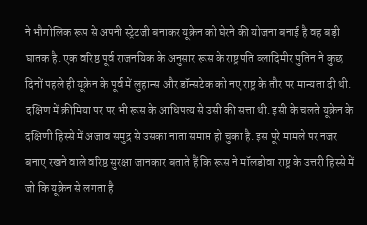ने भौगोलिक रूप से अपनी स्ट्रेटजी बनाकर यूक्रेन को घेरने की योजना बनाई है वह बड़ी घातक है. एक वरिष्ठ पूर्व राजनयिक के अनुसार रूस के राष्ट्रपति व्लादिमीर पुतिन ने कुछ दिनों पहले ही यूक्रेन के पूर्व में लुहान्स और डॉन्सटेक को नए राष्ट्र के तौर पर मान्यता दी थी. दक्षिण में क्रीमिया पर पर भी रूस के आधिपत्य से उसी की सत्ता थी. इसी के चलते यूक्रेन के दक्षिणी हिस्से में अजाव समुद्र से उसका नाता समाप्त हो चुका है. इस पूरे मामले पर नजर बनाए रखने वाले वरिष्ठ सुरक्षा जानकार बताते हैं कि रूस ने मॉलडोवा राष्ट्र के उत्तरी हिस्से में जो कि यूक्रेन से लगता है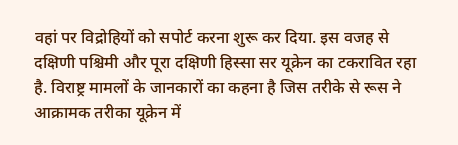वहां पर विद्रोहियों को सपोर्ट करना शुरू कर दिया. इस वजह से दक्षिणी पश्चिमी और पूरा दक्षिणी हिस्सा सर यूक्रेन का टकरावित रहा है. विराष्ट्र मामलों के जानकारों का कहना है जिस तरीके से रूस ने आक्रामक तरीका यूक्रेन में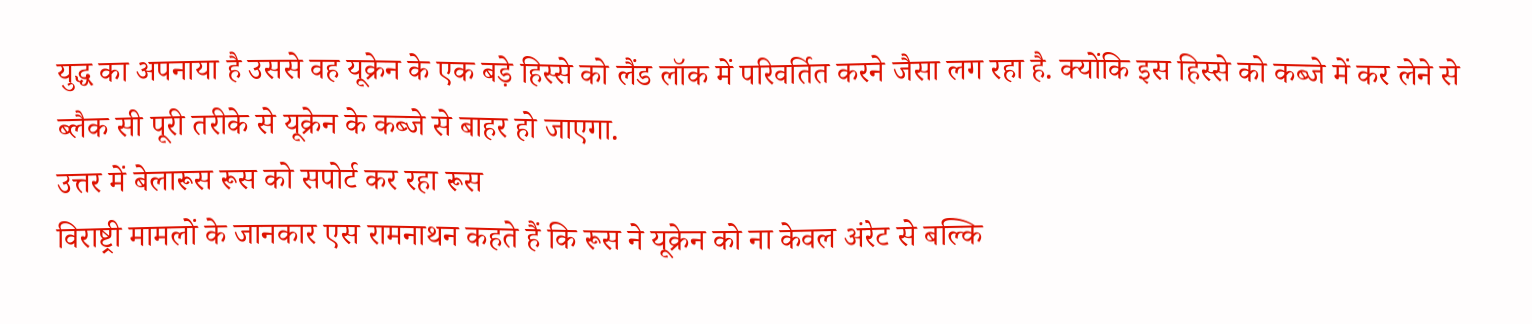युद्ध का अपनाया है उससे वह यूक्रेन के एक बड़े हिस्से को लैंड लॉक में परिवर्तित करने जैसा लग रहा है. क्योंकि इस हिस्से को कब्जे में कर लेने से ब्लैक सी पूरी तरीके से यूक्रेन के कब्जे से बाहर हो जाएगा.
उत्तर में बेलारूस रूस को सपोर्ट कर रहा रूस
विराष्ट्री मामलों के जानकार एस रामनाथन कहते हैं कि रूस ने यूक्रेन को ना केवल अंरेट से बल्कि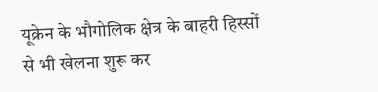यूक्रेन के भौगोलिक क्षेत्र के बाहरी हिस्सों से भी खेलना शुरू कर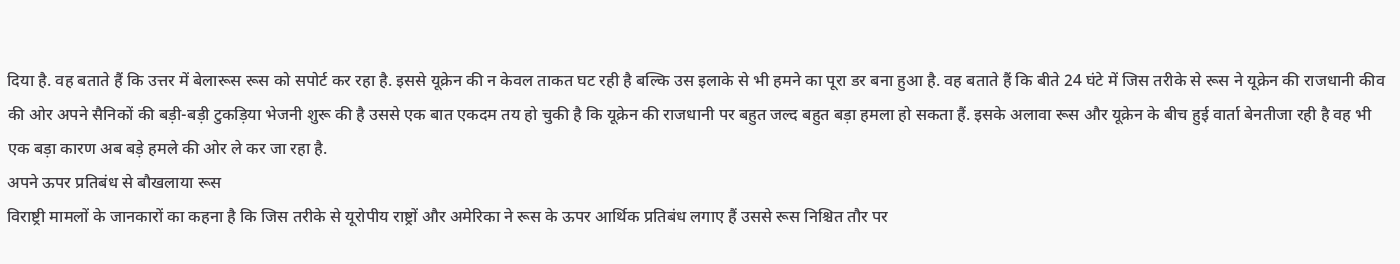दिया है. वह बताते हैं कि उत्तर में बेलारूस रूस को सपोर्ट कर रहा है. इससे यूक्रेन की न केवल ताकत घट रही है बल्कि उस इलाके से भी हमने का पूरा डर बना हुआ है. वह बताते हैं कि बीते 24 घंटे में जिस तरीके से रूस ने यूक्रेन की राजधानी कीव की ओर अपने सैनिकों की बड़ी-बड़ी टुकड़िया भेजनी शुरू की है उससे एक बात एकदम तय हो चुकी है कि यूक्रेन की राजधानी पर बहुत जल्द बहुत बड़ा हमला हो सकता हैं. इसके अलावा रूस और यूक्रेन के बीच हुई वार्ता बेनतीजा रही है वह भी एक बड़ा कारण अब बड़े हमले की ओर ले कर जा रहा है.
अपने ऊपर प्रतिबंध से बौखलाया रूस
विराष्ट्री मामलों के जानकारों का कहना है कि जिस तरीके से यूरोपीय राष्ट्रों और अमेरिका ने रूस के ऊपर आर्थिक प्रतिबंध लगाए हैं उससे रूस निश्चित तौर पर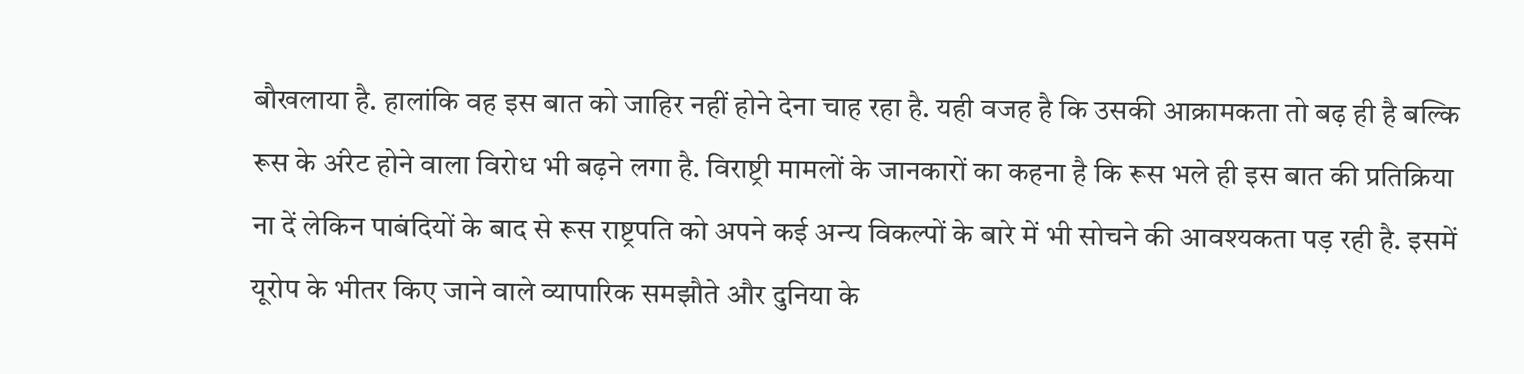बौखलाया है. हालांकि वह इस बात को जाहिर नहीं होने देना चाह रहा है. यही वजह है कि उसकी आक्रामकता तो बढ़ ही है बल्कि रूस के अंरेट होने वाला विरोध भी बढ़ने लगा है. विराष्ट्री मामलों के जानकारों का कहना है कि रूस भले ही इस बात की प्रतिक्रिया ना दें लेकिन पाबंदियों के बाद से रूस राष्ट्रपति को अपने कई अन्य विकल्पों के बारे में भी सोचने की आवश्यकता पड़ रही है. इसमें यूरोप के भीतर किए जाने वाले व्यापारिक समझौते और दुनिया के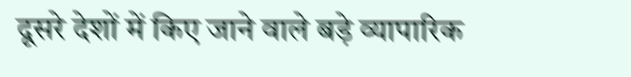दूसरे देशों में किए जाने वाले बड़े व्यापारिक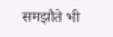समझौते भी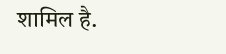शामिल है.